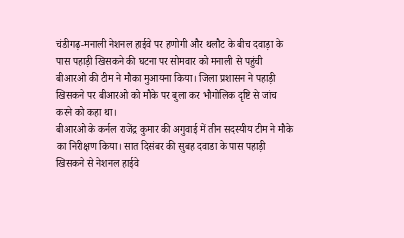चंडीगढ़-मनाली नेशनल हाईवे पर हणोगी और थलौट के बीच दवाड़ा के पास पहाड़ी खिसकने की घटना पर सोमवार को मनाली से पहुंची बीआरओ की टीम ने मौका मुआयना किया। जिला प्रशासन ने पहाड़ी खिसकने पर बीआरओ को मौके पर बुला कर भौगोलिक दृष्टि से जांच करने को कहा था।
बीआरओ के कर्नल राजेंद्र कुमार की अगुवाई में तीन सदस्यीय टीम ने मौके का निरीक्षण किया। सात दिसंबर की सुबह दवाडा के पास पहाड़ी खिसकने से नेशनल हाईवे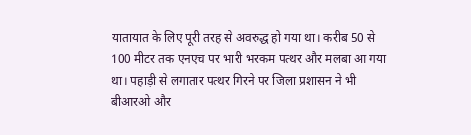यातायात के लिए पूरी तरह से अवरुद्ध हो गया था। करीब 50 से 100 मीटर तक एनएच पर भारी भरकम पत्थर और मलबा आ गया था। पहाड़ी से लगातार पत्थर गिरने पर जिला प्रशासन ने भी बीआरओ और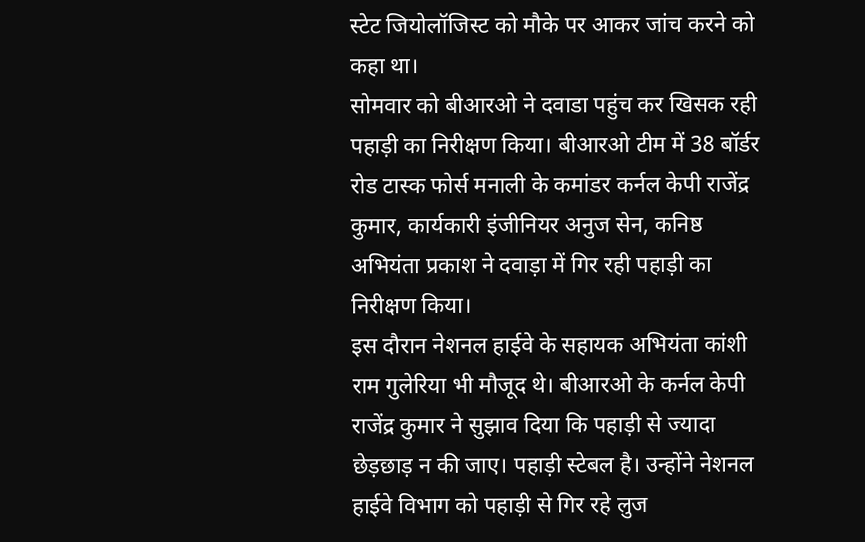स्टेट जियोलॉजिस्ट को मौके पर आकर जांच करने को कहा था।
सोमवार को बीआरओ ने दवाडा पहुंच कर खिसक रही पहाड़ी का निरीक्षण किया। बीआरओ टीम में 38 बॉर्डर रोड टास्क फोर्स मनाली के कमांडर कर्नल केपी राजेंद्र कुमार, कार्यकारी इंजीनियर अनुज सेन, कनिष्ठ अभियंता प्रकाश ने दवाड़ा में गिर रही पहाड़ी का निरीक्षण किया।
इस दौरान नेशनल हाईवे के सहायक अभियंता कांशी राम गुलेरिया भी मौजूद थे। बीआरओ के कर्नल केपी राजेंद्र कुमार ने सुझाव दिया कि पहाड़ी से ज्यादा छेड़छाड़ न की जाए। पहाड़ी स्टेबल है। उन्होंने नेशनल हाईवे विभाग को पहाड़ी से गिर रहे लुज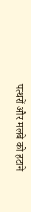पत्थरों और मलबे को हटाने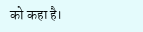को कहा है।